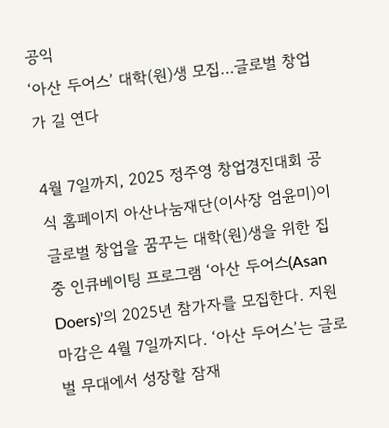공익
‘아산 두어스’ 대학(원)생 모집…글로벌 창업가 길 연다

4월 7일까지, 2025 정주영 창업경진대회 공식 홈페이지 아산나눔재단(이사장 엄윤미)이 글로벌 창업을 꿈꾸는 대학(원)생을 위한 집중 인큐베이팅 프로그램 ‘아산 두어스(Asan Doers)’의 2025년 참가자를 모집한다. 지원 마감은 4월 7일까지다. ‘아산 두어스’는 글로벌 무대에서 성장할 잠재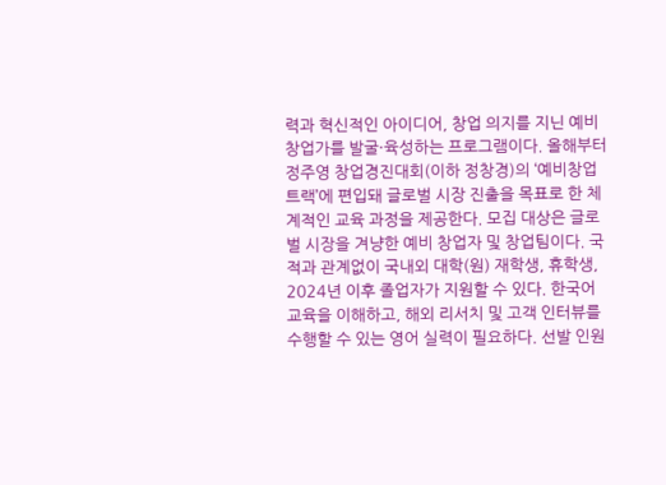력과 혁신적인 아이디어, 창업 의지를 지닌 예비창업가를 발굴·육성하는 프로그램이다. 올해부터 정주영 창업경진대회(이하 정창경)의 ‘예비창업 트랙’에 편입돼 글로벌 시장 진출을 목표로 한 체계적인 교육 과정을 제공한다. 모집 대상은 글로벌 시장을 겨냥한 예비 창업자 및 창업팀이다. 국적과 관계없이 국내외 대학(원) 재학생, 휴학생, 2024년 이후 졸업자가 지원할 수 있다. 한국어 교육을 이해하고, 해외 리서치 및 고객 인터뷰를 수행할 수 있는 영어 실력이 필요하다. 선발 인원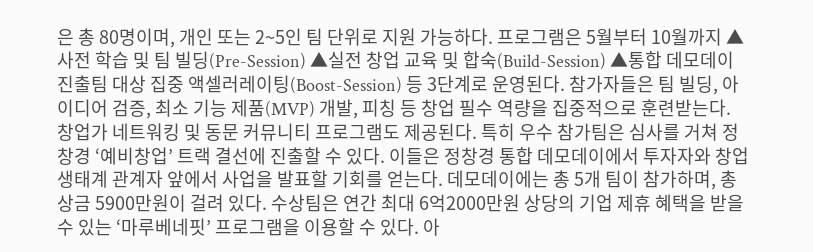은 총 80명이며, 개인 또는 2~5인 팀 단위로 지원 가능하다. 프로그램은 5월부터 10월까지 ▲사전 학습 및 팀 빌딩(Pre-Session) ▲실전 창업 교육 및 합숙(Build-Session) ▲통합 데모데이 진출팀 대상 집중 액셀러레이팅(Boost-Session) 등 3단계로 운영된다. 참가자들은 팀 빌딩, 아이디어 검증, 최소 기능 제품(MVP) 개발, 피칭 등 창업 필수 역량을 집중적으로 훈련받는다. 창업가 네트워킹 및 동문 커뮤니티 프로그램도 제공된다. 특히 우수 참가팀은 심사를 거쳐 정창경 ‘예비창업’ 트랙 결선에 진출할 수 있다. 이들은 정창경 통합 데모데이에서 투자자와 창업 생태계 관계자 앞에서 사업을 발표할 기회를 얻는다. 데모데이에는 총 5개 팀이 참가하며, 총상금 5900만원이 걸려 있다. 수상팀은 연간 최대 6억2000만원 상당의 기업 제휴 혜택을 받을 수 있는 ‘마루베네핏’ 프로그램을 이용할 수 있다. 아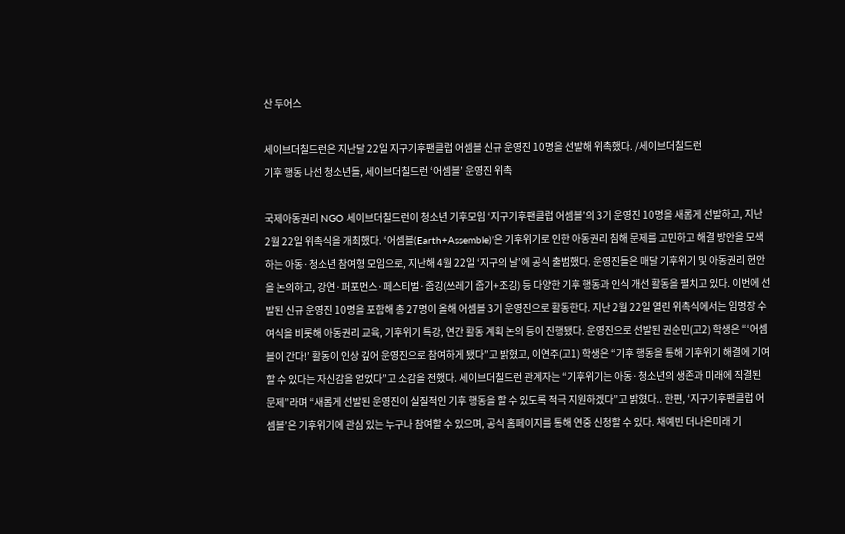산 두어스

세이브더칠드런은 지난달 22일 지구기후팬클럽 어셈블 신규 운영진 10명을 선발해 위촉했다. /세이브더칠드런
기후 행동 나선 청소년들, 세이브더칠드런 ‘어셈블’ 운영진 위촉

국제아동권리 NGO 세이브더칠드런이 청소년 기후모임 ‘지구기후팬클럽 어셈블’의 3기 운영진 10명을 새롭게 선발하고, 지난 2월 22일 위촉식을 개최했다. ‘어셈블(Earth+Assemble)’은 기후위기로 인한 아동권리 침해 문제를 고민하고 해결 방안을 모색하는 아동·청소년 참여형 모임으로, 지난해 4월 22일 ‘지구의 날’에 공식 출범했다. 운영진들은 매달 기후위기 및 아동권리 현안을 논의하고, 강연·퍼포먼스·페스티벌·줍깅(쓰레기 줍기+조깅) 등 다양한 기후 행동과 인식 개선 활동을 펼치고 있다. 이번에 선발된 신규 운영진 10명을 포함해 총 27명이 올해 어셈블 3기 운영진으로 활동한다. 지난 2월 22일 열린 위촉식에서는 임명장 수여식을 비롯해 아동권리 교육, 기후위기 특강, 연간 활동 계획 논의 등이 진행됐다. 운영진으로 선발된 권순민(고2) 학생은 “‘어셈블이 간다!’ 활동이 인상 깊어 운영진으로 참여하게 됐다”고 밝혔고, 이연주(고1) 학생은 “기후 행동을 통해 기후위기 해결에 기여할 수 있다는 자신감을 얻었다”고 소감을 전했다. 세이브더칠드런 관계자는 “기후위기는 아동·청소년의 생존과 미래에 직결된 문제”라며 “새롭게 선발된 운영진이 실질적인 기후 행동을 할 수 있도록 적극 지원하겠다”고 밝혔다.. 한편, ‘지구기후팬클럽 어셈블’은 기후위기에 관심 있는 누구나 참여할 수 있으며, 공식 홈페이지를 통해 연중 신청할 수 있다. 채예빈 더나은미래 기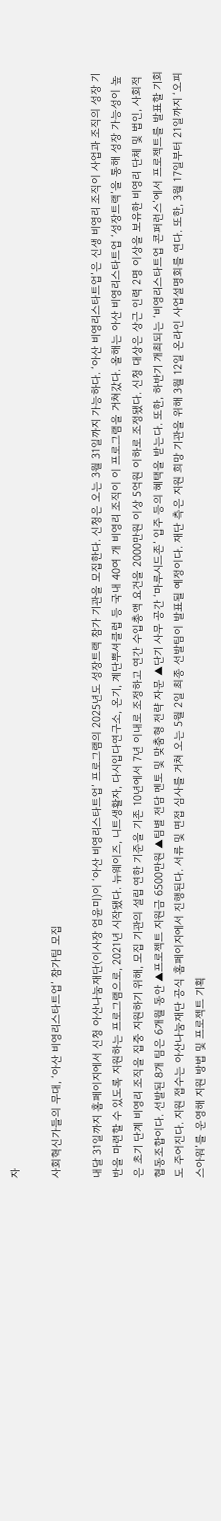자

사회혁신가들의 무대, ‘아산 비영리스타트업’ 참가팀 모집

내달 31일까지 홈페이지에서 신청 아산나눔재단(이사장 엄윤미)이 ‘아산 비영리스타트업’ 프로그램의 2025년도 성장트랙 참가 기관을 모집한다. 신청은 오는 3월 31일까지 가능하다. ‘아산 비영리스타트업’은 신생 비영리 조직이 사업과 조직의 성장 기반을 마련할 수 있도록 지원하는 프로그램으로, 2021년 시작됐다. 뉴웨이즈, 니트생활자, 다시입다연구소, 온기, 계단뿌셔클럽 등 국내 40여 개 비영리 조직이 이 프로그램을 거쳐갔다. 올해는 아산 비영리스타트업 ‘성장트랙’을 통해 성장 가능성이 높은 초기 단계 비영리 조직을 집중 지원하기 위해, 모집 기관의 설립 연한 기준을 기존 10년에서 7년 이내로 조정하고 연간 수입총액 요건을 2000만원 이상 5억원 이하로 조정됐다. 신청 대상은 상근 인력 2명 이상을 보유한 비영리 단체 및 법인, 사회적 협동조합이다. 선발된 8개 팀은 6개월 동안 ▲프로젝트 지원금 6500만원 ▲팀별 전담 멘토 및 맞춤형 전략 자문 ▲단기 사무 공간 ‘마루시드존’ 입주 등의 혜택을 받는다. 또한, 하반기 개최되는 ‘비영리스타트업 콘퍼런스’에서 프로젝트를 발표할 기회도 주어진다. 지원 접수는 아산나눔재단 공식 홈페이지에서 진행된다. 서류 및 면접 심사를 거쳐 오는 5월 2일 최종 선발팀이 발표될 예정이다. 재단 측은 지원 희망 기관을 위해 3월 12일 온라인 사업설명회를 연다. 또한, 3월 17일부터 21일까지 ‘오피스아워’를 운영해 지원 방법 및 프로젝트 기획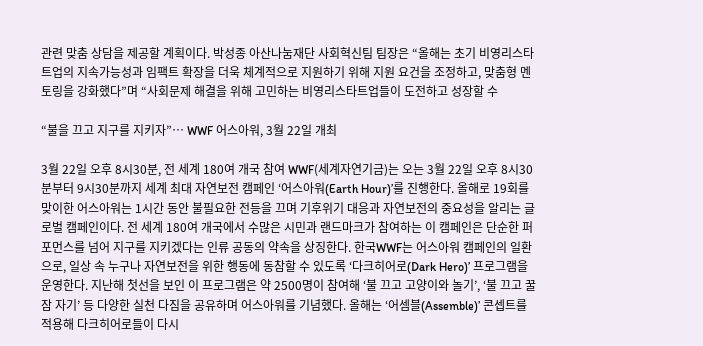관련 맞춤 상담을 제공할 계획이다. 박성종 아산나눔재단 사회혁신팀 팀장은 “올해는 초기 비영리스타트업의 지속가능성과 임팩트 확장을 더욱 체계적으로 지원하기 위해 지원 요건을 조정하고, 맞춤형 멘토링을 강화했다”며 “사회문제 해결을 위해 고민하는 비영리스타트업들이 도전하고 성장할 수

“불을 끄고 지구를 지키자”… WWF 어스아워, 3월 22일 개최

3월 22일 오후 8시30분, 전 세계 180여 개국 참여 WWF(세계자연기금)는 오는 3월 22일 오후 8시30분부터 9시30분까지 세계 최대 자연보전 캠페인 ‘어스아워(Earth Hour)’를 진행한다. 올해로 19회를 맞이한 어스아워는 1시간 동안 불필요한 전등을 끄며 기후위기 대응과 자연보전의 중요성을 알리는 글로벌 캠페인이다. 전 세계 180여 개국에서 수많은 시민과 랜드마크가 참여하는 이 캠페인은 단순한 퍼포먼스를 넘어 지구를 지키겠다는 인류 공동의 약속을 상징한다. 한국WWF는 어스아워 캠페인의 일환으로, 일상 속 누구나 자연보전을 위한 행동에 동참할 수 있도록 ‘다크히어로(Dark Hero)’ 프로그램을 운영한다. 지난해 첫선을 보인 이 프로그램은 약 2500명이 참여해 ‘불 끄고 고양이와 놀기’, ‘불 끄고 꿀잠 자기’ 등 다양한 실천 다짐을 공유하며 어스아워를 기념했다. 올해는 ‘어셈블(Assemble)’ 콘셉트를 적용해 다크히어로들이 다시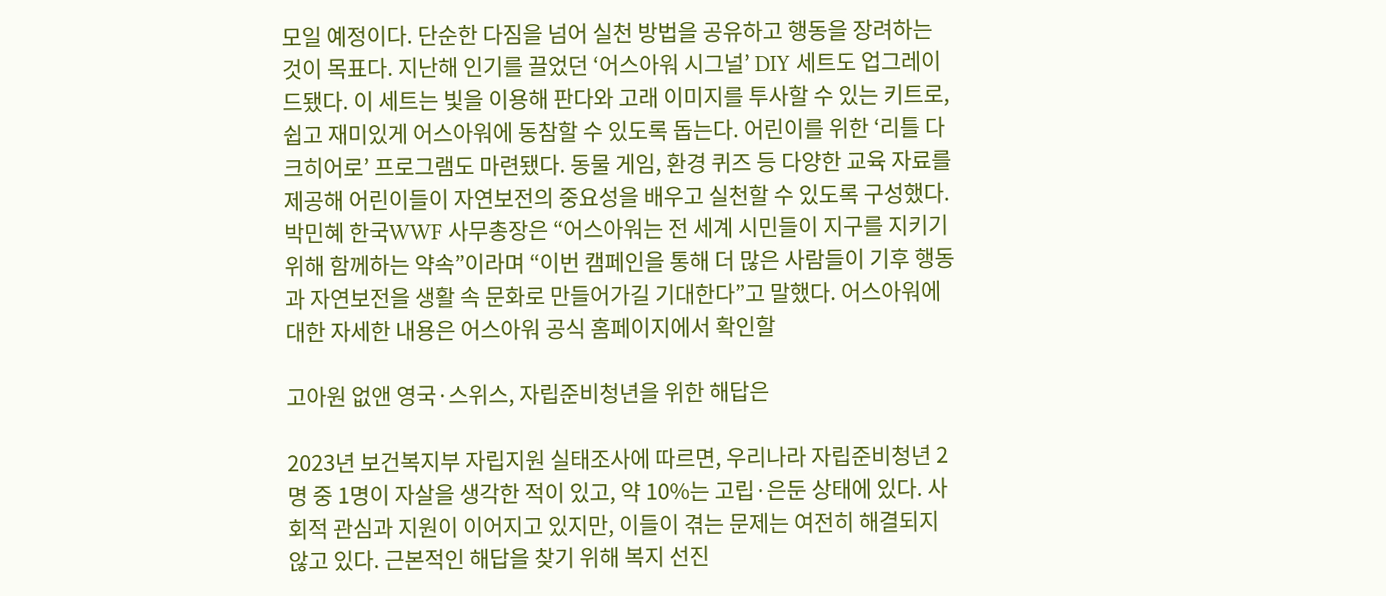모일 예정이다. 단순한 다짐을 넘어 실천 방법을 공유하고 행동을 장려하는 것이 목표다. 지난해 인기를 끌었던 ‘어스아워 시그널’ DIY 세트도 업그레이드됐다. 이 세트는 빛을 이용해 판다와 고래 이미지를 투사할 수 있는 키트로, 쉽고 재미있게 어스아워에 동참할 수 있도록 돕는다. 어린이를 위한 ‘리틀 다크히어로’ 프로그램도 마련됐다. 동물 게임, 환경 퀴즈 등 다양한 교육 자료를 제공해 어린이들이 자연보전의 중요성을 배우고 실천할 수 있도록 구성했다. 박민혜 한국WWF 사무총장은 “어스아워는 전 세계 시민들이 지구를 지키기 위해 함께하는 약속”이라며 “이번 캠페인을 통해 더 많은 사람들이 기후 행동과 자연보전을 생활 속 문화로 만들어가길 기대한다”고 말했다. 어스아워에 대한 자세한 내용은 어스아워 공식 홈페이지에서 확인할

고아원 없앤 영국·스위스, 자립준비청년을 위한 해답은

2023년 보건복지부 자립지원 실태조사에 따르면, 우리나라 자립준비청년 2명 중 1명이 자살을 생각한 적이 있고, 약 10%는 고립·은둔 상태에 있다. 사회적 관심과 지원이 이어지고 있지만, 이들이 겪는 문제는 여전히 해결되지 않고 있다. 근본적인 해답을 찾기 위해 복지 선진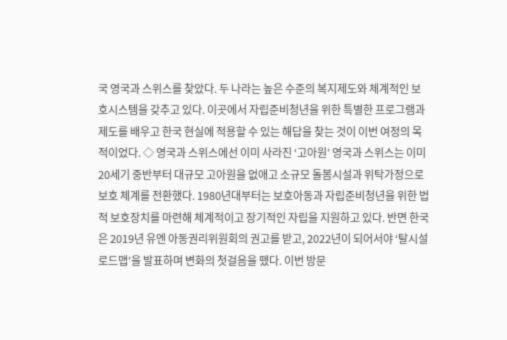국 영국과 스위스를 찾았다. 두 나라는 높은 수준의 복지제도와 체계적인 보호시스템을 갖추고 있다. 이곳에서 자립준비청년을 위한 특별한 프로그램과 제도를 배우고 한국 현실에 적용할 수 있는 해답을 찾는 것이 이번 여정의 목적이었다. ◇ 영국과 스위스에선 이미 사라진 ‘고아원’ 영국과 스위스는 이미 20세기 중반부터 대규모 고아원을 없애고 소규모 돌봄시설과 위탁가정으로 보호 체계를 전환했다. 1980년대부터는 보호아동과 자립준비청년을 위한 법적 보호장치를 마련해 체계적이고 장기적인 자립을 지원하고 있다. 반면 한국은 2019년 유엔 아동권리위원회의 권고를 받고, 2022년이 되어서야 ‘탈시설 로드맵’을 발표하며 변화의 첫걸음을 뗐다. 이번 방문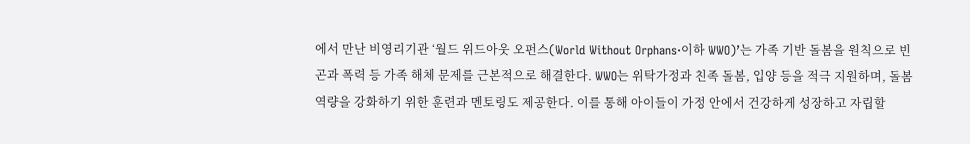에서 만난 비영리기관 ‘월드 위드아웃 오펀스(World Without Orphans·이하 WWO)’는 가족 기반 돌봄을 원칙으로 빈곤과 폭력 등 가족 해체 문제를 근본적으로 해결한다. WWO는 위탁가정과 친족 돌봄, 입양 등을 적극 지원하며, 돌봄 역량을 강화하기 위한 훈련과 멘토링도 제공한다. 이를 통해 아이들이 가정 안에서 건강하게 성장하고 자립할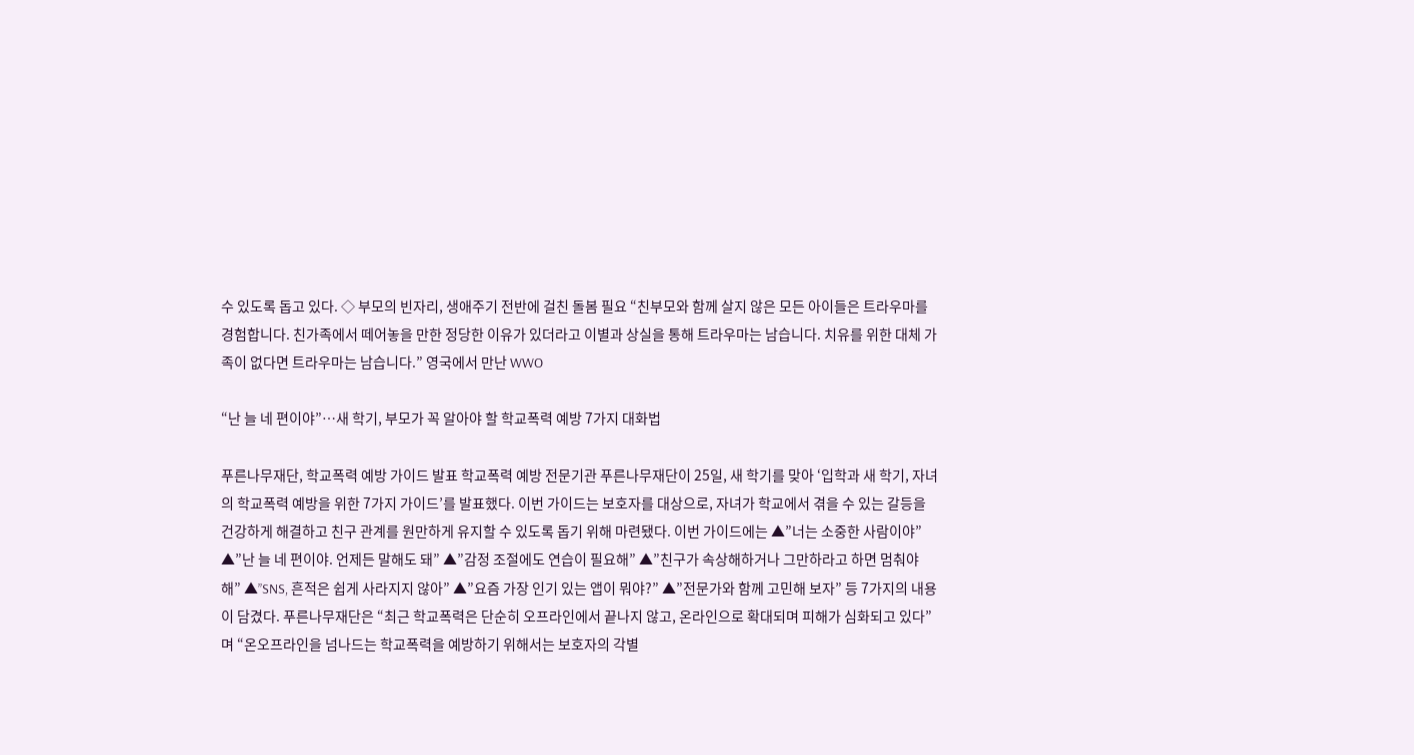수 있도록 돕고 있다. ◇ 부모의 빈자리, 생애주기 전반에 걸친 돌봄 필요 “친부모와 함께 살지 않은 모든 아이들은 트라우마를 경험합니다. 친가족에서 떼어놓을 만한 정당한 이유가 있더라고 이별과 상실을 통해 트라우마는 남습니다. 치유를 위한 대체 가족이 없다면 트라우마는 남습니다.” 영국에서 만난 WWO

“난 늘 네 편이야”…새 학기, 부모가 꼭 알아야 할 학교폭력 예방 7가지 대화법

푸른나무재단, 학교폭력 예방 가이드 발표 학교폭력 예방 전문기관 푸른나무재단이 25일, 새 학기를 맞아 ‘입학과 새 학기, 자녀의 학교폭력 예방을 위한 7가지 가이드’를 발표했다. 이번 가이드는 보호자를 대상으로, 자녀가 학교에서 겪을 수 있는 갈등을 건강하게 해결하고 친구 관계를 원만하게 유지할 수 있도록 돕기 위해 마련됐다. 이번 가이드에는 ▲”너는 소중한 사람이야” ▲”난 늘 네 편이야. 언제든 말해도 돼” ▲”감정 조절에도 연습이 필요해” ▲”친구가 속상해하거나 그만하라고 하면 멈춰야 해” ▲”SNS, 흔적은 쉽게 사라지지 않아” ▲”요즘 가장 인기 있는 앱이 뭐야?” ▲”전문가와 함께 고민해 보자” 등 7가지의 내용이 담겼다. 푸른나무재단은 “최근 학교폭력은 단순히 오프라인에서 끝나지 않고, 온라인으로 확대되며 피해가 심화되고 있다”며 “온오프라인을 넘나드는 학교폭력을 예방하기 위해서는 보호자의 각별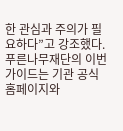한 관심과 주의가 필요하다”고 강조했다. 푸른나무재단의 이번 가이드는 기관 공식 홈페이지와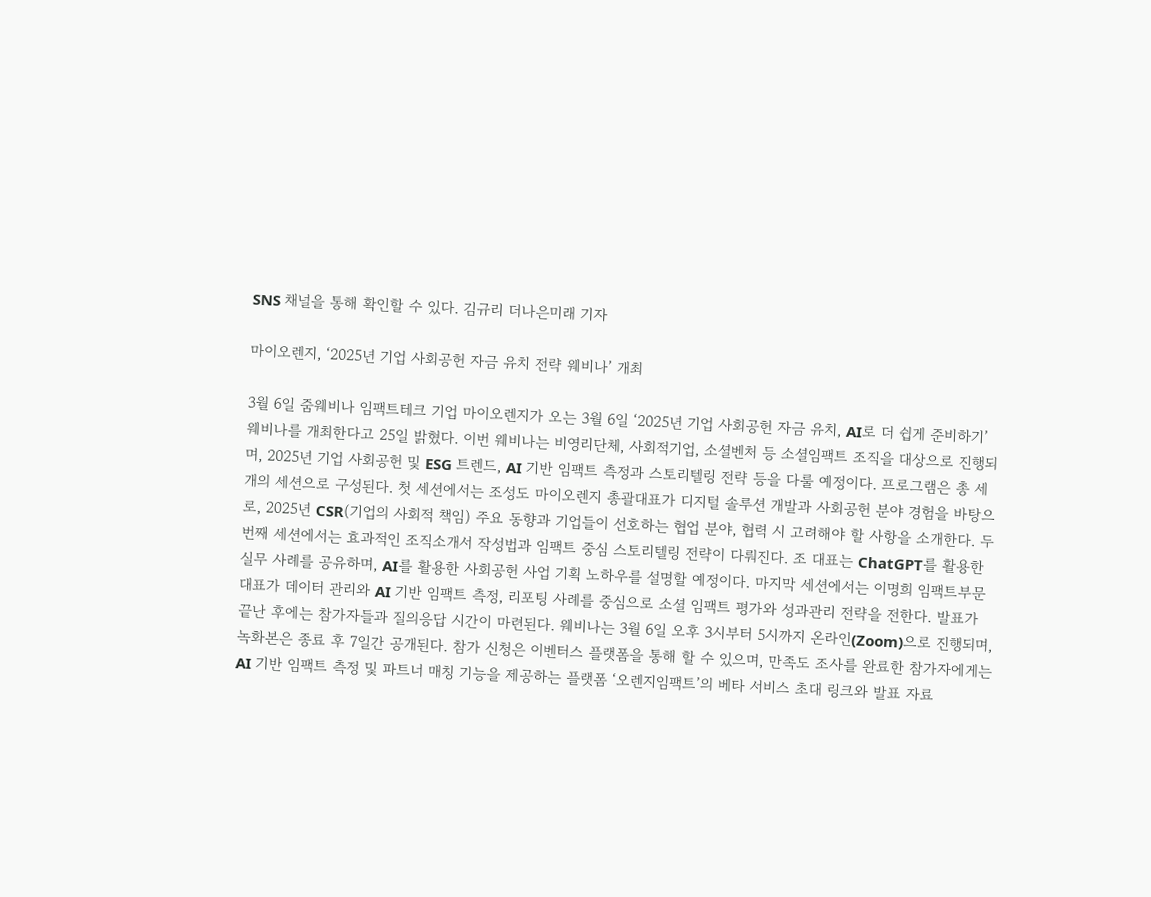SNS 채널을 통해 확인할 수 있다. 김규리 더나은미래 기자

마이오렌지, ‘2025년 기업 사회공헌 자금 유치 전략 웨비나’ 개최

3월 6일 줌웨비나 임팩트테크 기업 마이오렌지가 오는 3월 6일 ‘2025년 기업 사회공헌 자금 유치, AI로 더 쉽게 준비하기’ 웨비나를 개최한다고 25일 밝혔다. 이번 웨비나는 비영리단체, 사회적기업, 소셜벤처 등 소셜임팩트 조직을 대상으로 진행되며, 2025년 기업 사회공헌 및 ESG 트렌드, AI 기반 임팩트 측정과 스토리텔링 전략 등을 다룰 예정이다. 프로그램은 총 세 개의 세션으로 구성된다. 첫 세션에서는 조성도 마이오렌지 총괄대표가 디지털 솔루션 개발과 사회공헌 분야 경험을 바탕으로, 2025년 CSR(기업의 사회적 책임) 주요 동향과 기업들이 선호하는 협업 분야, 협력 시 고려해야 할 사항을 소개한다. 두 번째 세션에서는 효과적인 조직소개서 작성법과 임팩트 중심 스토리텔링 전략이 다뤄진다. 조 대표는 ChatGPT를 활용한 실무 사례를 공유하며, AI를 활용한 사회공헌 사업 기획 노하우를 설명할 예정이다. 마지막 세션에서는 이명희 임팩트부문 대표가 데이터 관리와 AI 기반 임팩트 측정, 리포팅 사례를 중심으로 소셜 임팩트 평가와 성과관리 전략을 전한다. 발표가 끝난 후에는 참가자들과 질의응답 시간이 마련된다. 웨비나는 3월 6일 오후 3시부터 5시까지 온라인(Zoom)으로 진행되며, 녹화본은 종료 후 7일간 공개된다. 참가 신청은 이벤터스 플랫폼을 통해 할 수 있으며, 만족도 조사를 완료한 참가자에게는 AI 기반 임팩트 측정 및 파트너 매칭 기능을 제공하는 플랫폼 ‘오렌지임팩트’의 베타 서비스 초대 링크와 발표 자료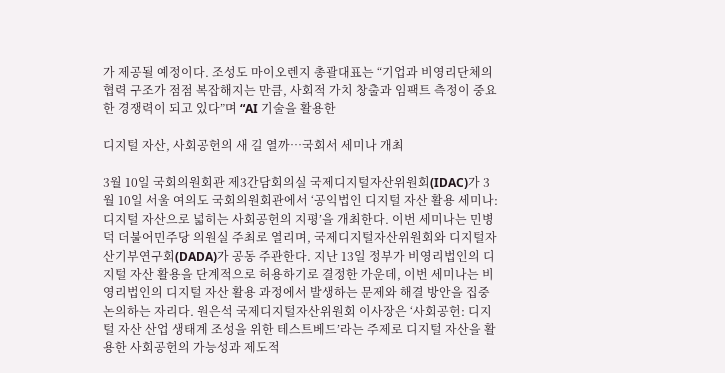가 제공될 예정이다. 조성도 마이오렌지 총괄대표는 “기업과 비영리단체의 협력 구조가 점점 복잡해지는 만큼, 사회적 가치 창출과 임팩트 측정이 중요한 경쟁력이 되고 있다”며 “AI 기술을 활용한

디지털 자산, 사회공헌의 새 길 열까…국회서 세미나 개최

3월 10일 국회의원회관 제3간담회의실 국제디지털자산위원회(IDAC)가 3월 10일 서울 여의도 국회의원회관에서 ‘공익법인 디지털 자산 활용 세미나: 디지털 자산으로 넓히는 사회공헌의 지평’을 개최한다. 이번 세미나는 민병덕 더불어민주당 의원실 주최로 열리며, 국제디지털자산위원회와 디지털자산기부연구회(DADA)가 공동 주관한다. 지난 13일 정부가 비영리법인의 디지털 자산 활용을 단계적으로 허용하기로 결정한 가운데, 이번 세미나는 비영리법인의 디지털 자산 활용 과정에서 발생하는 문제와 해결 방안을 집중 논의하는 자리다. 원은석 국제디지털자산위원회 이사장은 ‘사회공헌: 디지털 자산 산업 생태계 조성을 위한 테스트베드’라는 주제로 디지털 자산을 활용한 사회공헌의 가능성과 제도적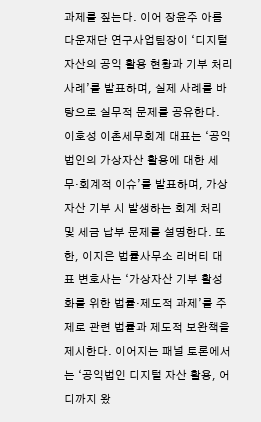과제를 짚는다. 이어 장윤주 아름다운재단 연구사업팀장이 ‘디지털 자산의 공익 활용 현황과 기부 처리 사례’를 발표하며, 실제 사례를 바탕으로 실무적 문제를 공유한다. 이호성 이촌세무회계 대표는 ‘공익법인의 가상자산 활용에 대한 세무·회계적 이슈’를 발표하며, 가상자산 기부 시 발생하는 회계 처리 및 세금 납부 문제를 설명한다. 또한, 이지은 법률사무소 리버티 대표 변호사는 ‘가상자산 기부 활성화를 위한 법률·제도적 과제’를 주제로 관련 법률과 제도적 보완책을 제시한다. 이어지는 패널 토론에서는 ‘공익법인 디지털 자산 활용, 어디까지 왔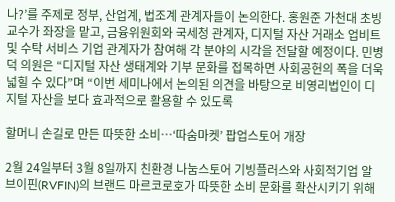나?’를 주제로 정부, 산업계, 법조계 관계자들이 논의한다. 홍원준 가천대 초빙교수가 좌장을 맡고, 금융위원회와 국세청 관계자, 디지털 자산 거래소 업비트 및 수탁 서비스 기업 관계자가 참여해 각 분야의 시각을 전달할 예정이다. 민병덕 의원은 “디지털 자산 생태계와 기부 문화를 접목하면 사회공헌의 폭을 더욱 넓힐 수 있다”며 “이번 세미나에서 논의된 의견을 바탕으로 비영리법인이 디지털 자산을 보다 효과적으로 활용할 수 있도록

할머니 손길로 만든 따뜻한 소비…‘따숨마켓’ 팝업스토어 개장

2월 24일부터 3월 8일까지 친환경 나눔스토어 기빙플러스와 사회적기업 알브이핀(RVFIN)의 브랜드 마르코로호가 따뜻한 소비 문화를 확산시키기 위해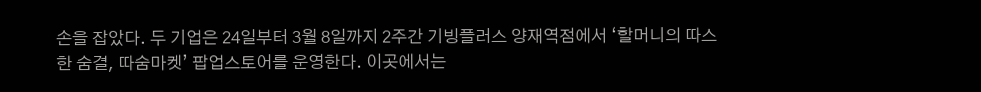손을 잡았다. 두 기업은 24일부터 3월 8일까지 2주간 기빙플러스 양재역점에서 ‘할머니의 따스한 숨결, 따숨마켓’ 팝업스토어를 운영한다. 이곳에서는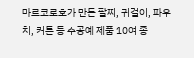마르코로호가 만든 팔찌, 귀걸이, 파우치, 커튼 등 수공예 제품 10여 종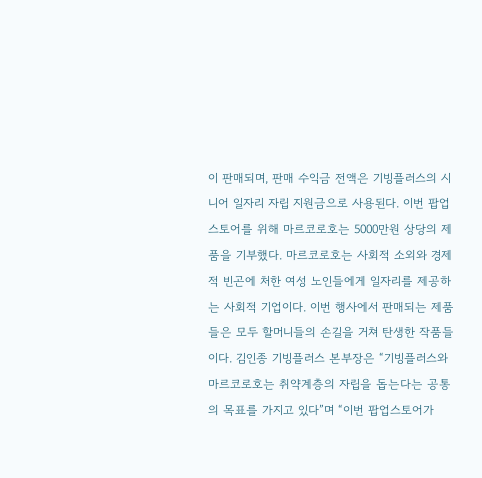이 판매되며, 판매 수익금 전액은 기빙플러스의 시니어 일자리 자립 지원금으로 사용된다. 이번 팝업스토어를 위해 마르코로호는 5000만원 상당의 제품을 기부했다. 마르코로호는 사회적 소외와 경제적 빈곤에 처한 여성 노인들에게 일자리를 제공하는 사회적 기업이다. 이번 행사에서 판매되는 제품들은 모두 할머니들의 손길을 거쳐 탄생한 작품들이다. 김인종 기빙플러스 본부장은 “기빙플러스와 마르코로호는 취약계층의 자립을 돕는다는 공통의 목표를 가지고 있다”며 “이번 팝업스토어가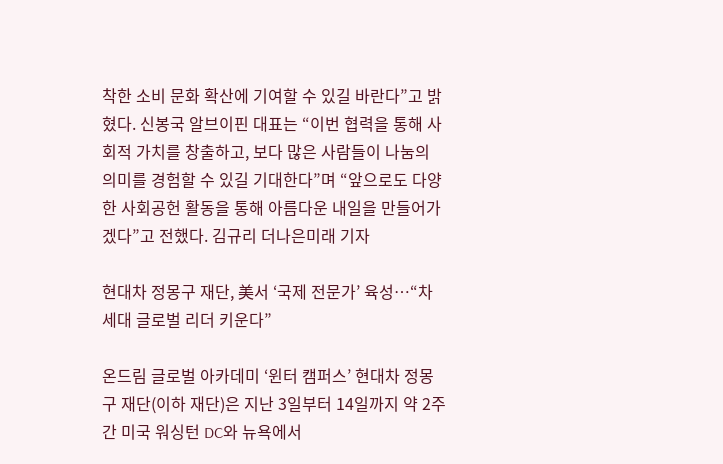착한 소비 문화 확산에 기여할 수 있길 바란다”고 밝혔다. 신봉국 알브이핀 대표는 “이번 협력을 통해 사회적 가치를 창출하고, 보다 많은 사람들이 나눔의 의미를 경험할 수 있길 기대한다”며 “앞으로도 다양한 사회공헌 활동을 통해 아름다운 내일을 만들어가겠다”고 전했다. 김규리 더나은미래 기자

현대차 정몽구 재단, 美서 ‘국제 전문가’ 육성…“차세대 글로벌 리더 키운다”

온드림 글로벌 아카데미 ‘윈터 캠퍼스’ 현대차 정몽구 재단(이하 재단)은 지난 3일부터 14일까지 약 2주간 미국 워싱턴 DC와 뉴욕에서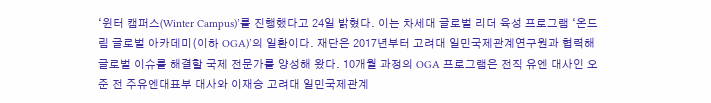‘윈터 캠퍼스(Winter Campus)’를 진행했다고 24일 밝혔다. 이는 차세대 글로벌 리더 육성 프로그램 ‘온드림 글로벌 아카데미(이하 OGA)’의 일환이다. 재단은 2017년부터 고려대 일민국제관계연구원과 협력해 글로벌 이슈를 해결할 국제 전문가를 양성해 왔다. 10개월 과정의 OGA 프로그램은 전직 유엔 대사인 오준 전 주유엔대표부 대사와 이재승 고려대 일민국제관계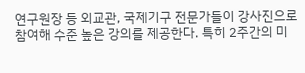연구원장 등 외교관, 국제기구 전문가들이 강사진으로 참여해 수준 높은 강의를 제공한다. 특히 2주간의 미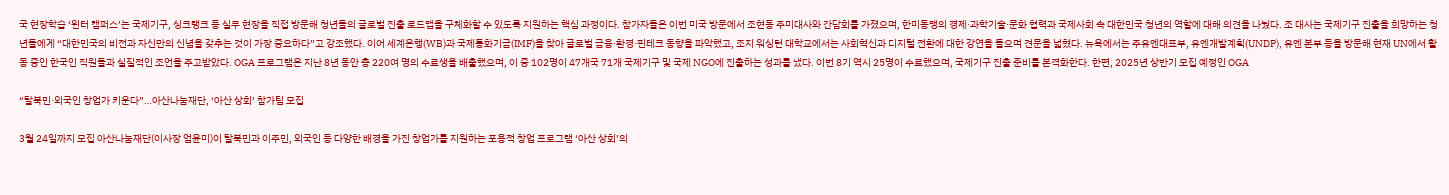국 현장학습 ‘윈터 캠퍼스’는 국제기구, 싱크탱크 등 실무 현장을 직접 방문해 청년들의 글로벌 진출 로드맵을 구체화할 수 있도록 지원하는 핵심 과정이다. 참가자들은 이번 미국 방문에서 조현동 주미대사와 간담회를 가졌으며, 한미동맹의 경제·과학기술·문화 협력과 국제사회 속 대한민국 청년의 역할에 대해 의견을 나눴다. 조 대사는 국제기구 진출을 희망하는 청년들에게 “대한민국의 비전과 자신만의 신념을 갖추는 것이 가장 중요하다”고 강조했다. 이어 세계은행(WB)과 국제통화기금(IMF)을 찾아 글로벌 금융·환경·핀테크 동향을 파악했고, 조지 워싱턴 대학교에서는 사회혁신과 디지털 전환에 대한 강연을 들으며 견문을 넓혔다. 뉴욕에서는 주유엔대표부, 유엔개발계획(UNDP), 유엔 본부 등을 방문해 현재 UN에서 활동 중인 한국인 직원들과 실질적인 조언을 주고받았다. OGA 프로그램은 지난 8년 동안 총 220여 명의 수료생을 배출했으며, 이 중 102명이 47개국 71개 국제기구 및 국제 NGO에 진출하는 성과를 냈다. 이번 8기 역시 25명이 수료했으며, 국제기구 진출 준비를 본격화한다. 한편, 2025년 상반기 모집 예정인 OGA

“탈북민·외국인 창업가 키운다”…아산나눔재단, ‘아산 상회’ 참가팀 모집

3월 24일까지 모집 아산나눔재단(이사장 엄윤미)이 탈북민과 이주민, 외국인 등 다양한 배경을 가진 창업가를 지원하는 포용적 창업 프로그램 ‘아산 상회’의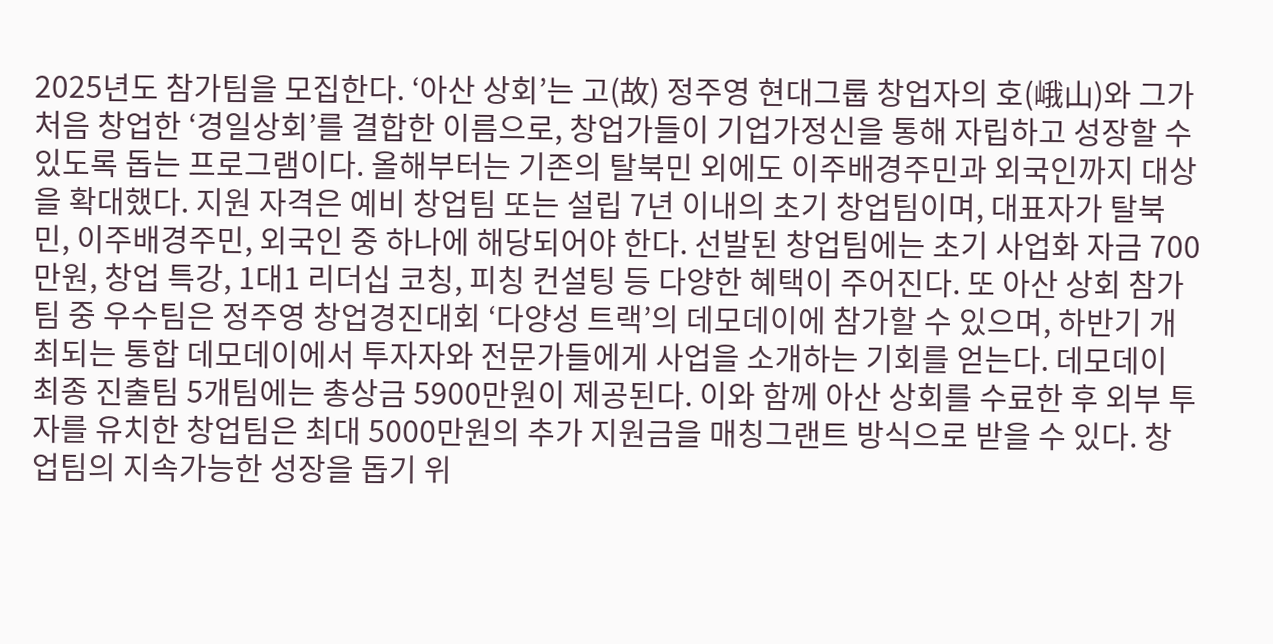2025년도 참가팀을 모집한다. ‘아산 상회’는 고(故) 정주영 현대그룹 창업자의 호(峨山)와 그가 처음 창업한 ‘경일상회’를 결합한 이름으로, 창업가들이 기업가정신을 통해 자립하고 성장할 수 있도록 돕는 프로그램이다. 올해부터는 기존의 탈북민 외에도 이주배경주민과 외국인까지 대상을 확대했다. 지원 자격은 예비 창업팀 또는 설립 7년 이내의 초기 창업팀이며, 대표자가 탈북민, 이주배경주민, 외국인 중 하나에 해당되어야 한다. 선발된 창업팀에는 초기 사업화 자금 700만원, 창업 특강, 1대1 리더십 코칭, 피칭 컨설팅 등 다양한 혜택이 주어진다. 또 아산 상회 참가팀 중 우수팀은 정주영 창업경진대회 ‘다양성 트랙’의 데모데이에 참가할 수 있으며, 하반기 개최되는 통합 데모데이에서 투자자와 전문가들에게 사업을 소개하는 기회를 얻는다. 데모데이 최종 진출팀 5개팀에는 총상금 5900만원이 제공된다. 이와 함께 아산 상회를 수료한 후 외부 투자를 유치한 창업팀은 최대 5000만원의 추가 지원금을 매칭그랜트 방식으로 받을 수 있다. 창업팀의 지속가능한 성장을 돕기 위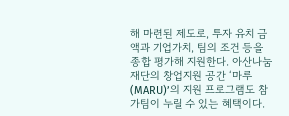해 마련된 제도로, 투자 유치 금액과 기업가치, 팀의 조건 등을 종합 평가해 지원한다. 아산나눔재단의 창업지원 공간 ‘마루(MARU)’의 지원 프로그램도 참가팀이 누릴 수 있는 혜택이다.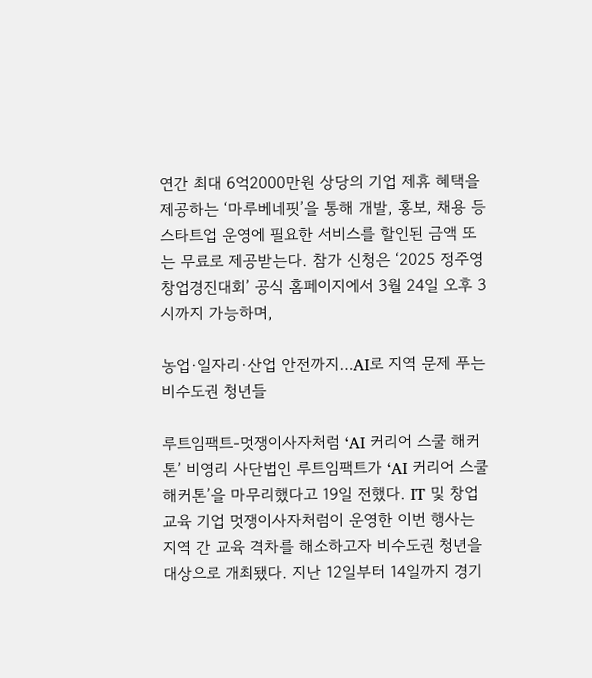연간 최대 6억2000만원 상당의 기업 제휴 혜택을 제공하는 ‘마루베네핏’을 통해 개발, 홍보, 채용 등 스타트업 운영에 필요한 서비스를 할인된 금액 또는 무료로 제공받는다. 참가 신청은 ‘2025 정주영 창업경진대회’ 공식 홈페이지에서 3월 24일 오후 3시까지 가능하며,

농업·일자리·산업 안전까지…AI로 지역 문제 푸는 비수도권 청년들

루트임팩트-멋쟁이사자처럼 ‘AI 커리어 스쿨 해커톤’ 비영리 사단법인 루트임팩트가 ‘AI 커리어 스쿨 해커톤’을 마무리했다고 19일 전했다. IT 및 창업 교육 기업 멋쟁이사자처럼이 운영한 이번 행사는 지역 간 교육 격차를 해소하고자 비수도권 청년을 대상으로 개최됐다. 지난 12일부터 14일까지 경기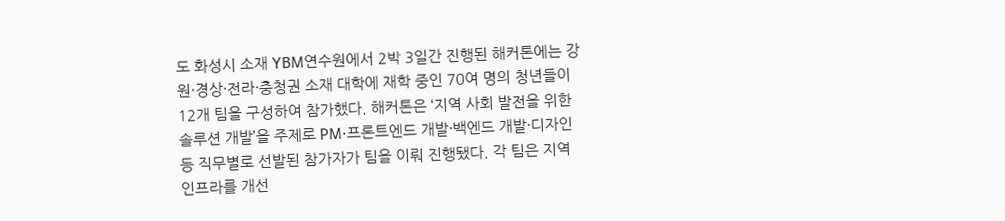도 화성시 소재 YBM연수원에서 2박 3일간 진행된 해커톤에는 강원·경상·전라·충청권 소재 대학에 재학 중인 70여 명의 청년들이 12개 팀을 구성하여 참가했다. 해커톤은 ‘지역 사회 발전을 위한 솔루션 개발’을 주제로 PM·프론트엔드 개발·백엔드 개발·디자인 등 직무별로 선발된 참가자가 팀을 이뤄 진행됐다. 각 팀은 지역 인프라를 개선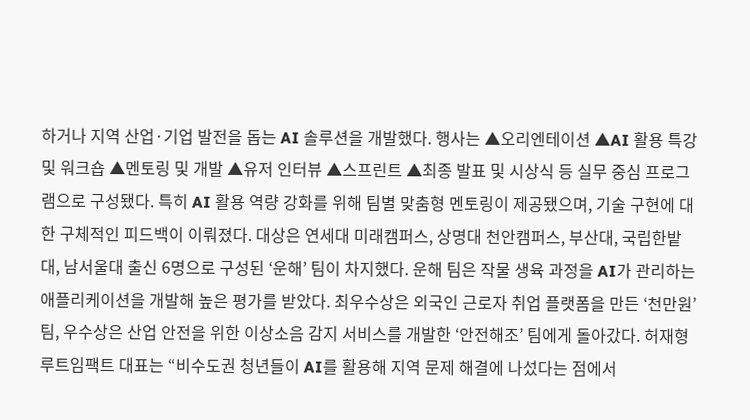하거나 지역 산업·기업 발전을 돕는 AI 솔루션을 개발했다. 행사는 ▲오리엔테이션 ▲AI 활용 특강 및 워크숍 ▲멘토링 및 개발 ▲유저 인터뷰 ▲스프린트 ▲최종 발표 및 시상식 등 실무 중심 프로그램으로 구성됐다. 특히 AI 활용 역량 강화를 위해 팀별 맞춤형 멘토링이 제공됐으며, 기술 구현에 대한 구체적인 피드백이 이뤄졌다. 대상은 연세대 미래캠퍼스, 상명대 천안캠퍼스, 부산대, 국립한밭대, 남서울대 출신 6명으로 구성된 ‘운해’ 팀이 차지했다. 운해 팀은 작물 생육 과정을 AI가 관리하는 애플리케이션을 개발해 높은 평가를 받았다. 최우수상은 외국인 근로자 취업 플랫폼을 만든 ‘천만원’ 팀, 우수상은 산업 안전을 위한 이상소음 감지 서비스를 개발한 ‘안전해조’ 팀에게 돌아갔다. 허재형 루트임팩트 대표는 “비수도권 청년들이 AI를 활용해 지역 문제 해결에 나섰다는 점에서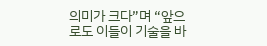의미가 크다”며 “앞으로도 이들이 기술을 바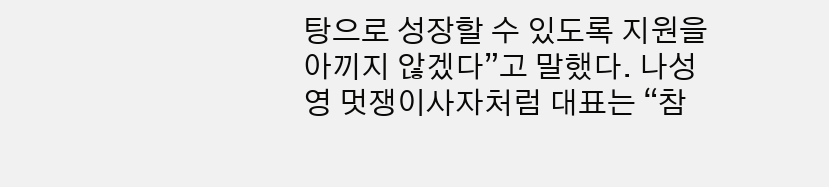탕으로 성장할 수 있도록 지원을 아끼지 않겠다”고 말했다. 나성영 멋쟁이사자처럼 대표는 “참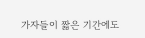가자들이 짧은 기간에도